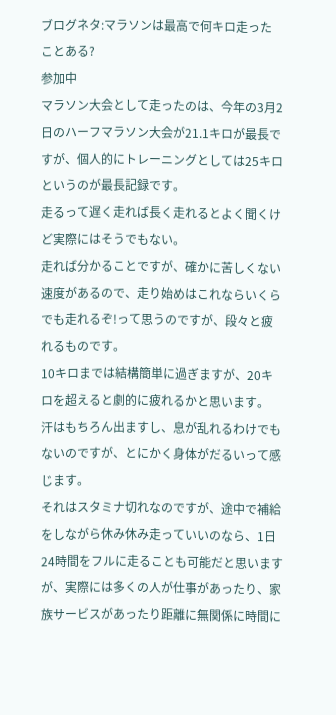ブログネタ:マラソンは最高で何キロ走ったことある?
参加中
マラソン大会として走ったのは、今年の3月2日のハーフマラソン大会が21.1キロが最長ですが、個人的にトレーニングとしては25キロというのが最長記録です。
走るって遅く走れば長く走れるとよく聞くけど実際にはそうでもない。
走れば分かることですが、確かに苦しくない速度があるので、走り始めはこれならいくらでも走れるぞ!って思うのですが、段々と疲れるものです。
10キロまでは結構簡単に過ぎますが、20キロを超えると劇的に疲れるかと思います。
汗はもちろん出ますし、息が乱れるわけでもないのですが、とにかく身体がだるいって感じます。
それはスタミナ切れなのですが、途中で補給をしながら休み休み走っていいのなら、1日24時間をフルに走ることも可能だと思いますが、実際には多くの人が仕事があったり、家族サービスがあったり距離に無関係に時間に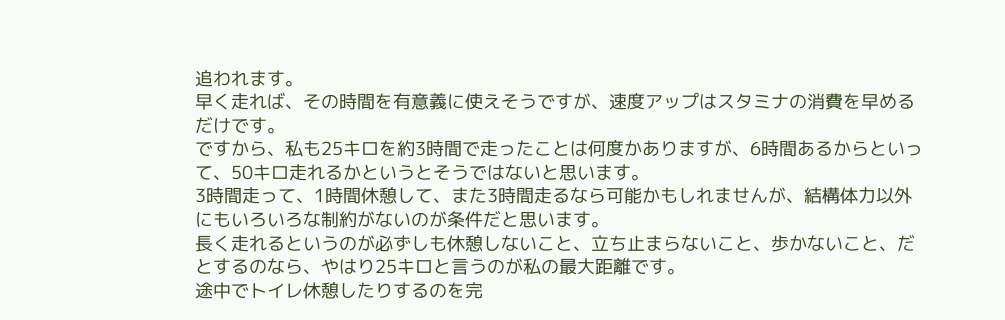追われます。
早く走れば、その時間を有意義に使えそうですが、速度アップはスタミナの消費を早めるだけです。
ですから、私も25キロを約3時間で走ったことは何度かありますが、6時間あるからといって、50キロ走れるかというとそうではないと思います。
3時間走って、1時間休憩して、また3時間走るなら可能かもしれませんが、結構体力以外にもいろいろな制約がないのが条件だと思います。
長く走れるというのが必ずしも休憩しないこと、立ち止まらないこと、歩かないこと、だとするのなら、やはり25キロと言うのが私の最大距離です。
途中でトイレ休憩したりするのを完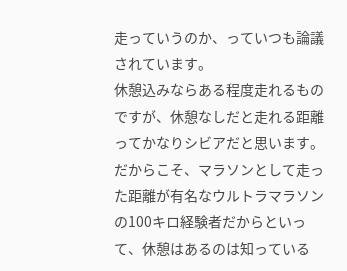走っていうのか、っていつも論議されています。
休憩込みならある程度走れるものですが、休憩なしだと走れる距離ってかなりシビアだと思います。
だからこそ、マラソンとして走った距離が有名なウルトラマラソンの100キロ経験者だからといって、休憩はあるのは知っている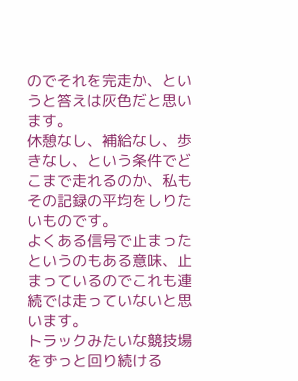のでそれを完走か、というと答えは灰色だと思います。
休憩なし、補給なし、歩きなし、という条件でどこまで走れるのか、私もその記録の平均をしりたいものです。
よくある信号で止まったというのもある意味、止まっているのでこれも連続では走っていないと思います。
トラックみたいな競技場をずっと回り続ける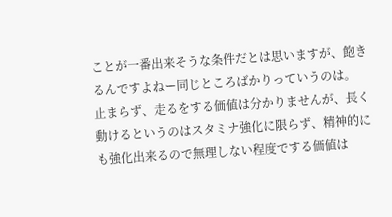ことが一番出来そうな条件だとは思いますが、飽きるんですよねー同じところばかりっていうのは。
止まらず、走るをする価値は分かりませんが、長く動けるというのはスタミナ強化に限らず、精神的にも強化出来るので無理しない程度でする価値は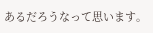あるだろうなって思います。